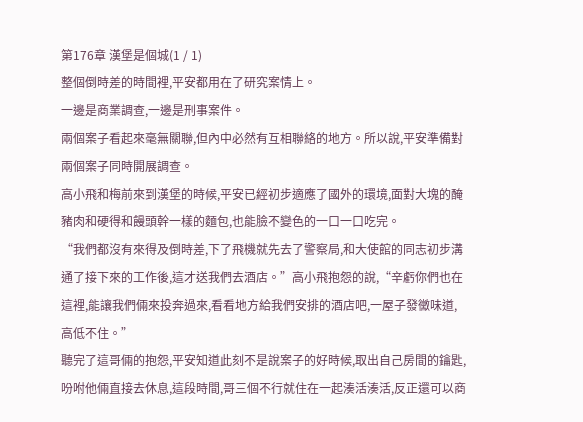第176章 漢堡是個城(1 / 1)
整個倒時差的時間裡,平安都用在了研究案情上。
一邊是商業調查,一邊是刑事案件。
兩個案子看起來毫無關聯,但內中必然有互相聯絡的地方。所以說,平安準備對兩個案子同時開展調查。
高小飛和梅前來到漢堡的時候,平安已經初步適應了國外的環境,面對大塊的醃豬肉和硬得和饅頭幹一樣的麵包,也能臉不變色的一口一口吃完。
“我們都沒有來得及倒時差,下了飛機就先去了警察局,和大使館的同志初步溝通了接下來的工作後,這才送我們去酒店。”高小飛抱怨的說,“辛虧你們也在這裡,能讓我們倆來投奔過來,看看地方給我們安排的酒店吧,一屋子發黴味道,高低不住。”
聽完了這哥倆的抱怨,平安知道此刻不是說案子的好時候,取出自己房間的鑰匙,吩咐他倆直接去休息,這段時間,哥三個不行就住在一起湊活湊活,反正還可以商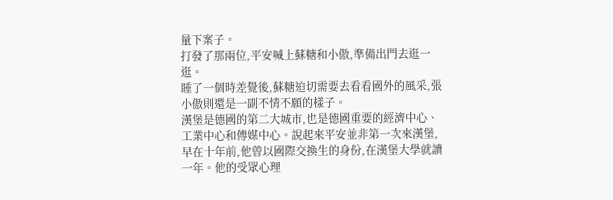量下案子。
打發了那兩位,平安喊上蘇糖和小傲,準備出門去逛一逛。
睡了一個時差覺後,蘇糖迫切需要去看看國外的風采,張小傲則還是一副不情不願的樣子。
漢堡是德國的第二大城市,也是德國重要的經濟中心、工業中心和傳媒中心。說起來平安並非第一次來漢堡,早在十年前,他曾以國際交換生的身份,在漢堡大學就讀一年。他的受眾心理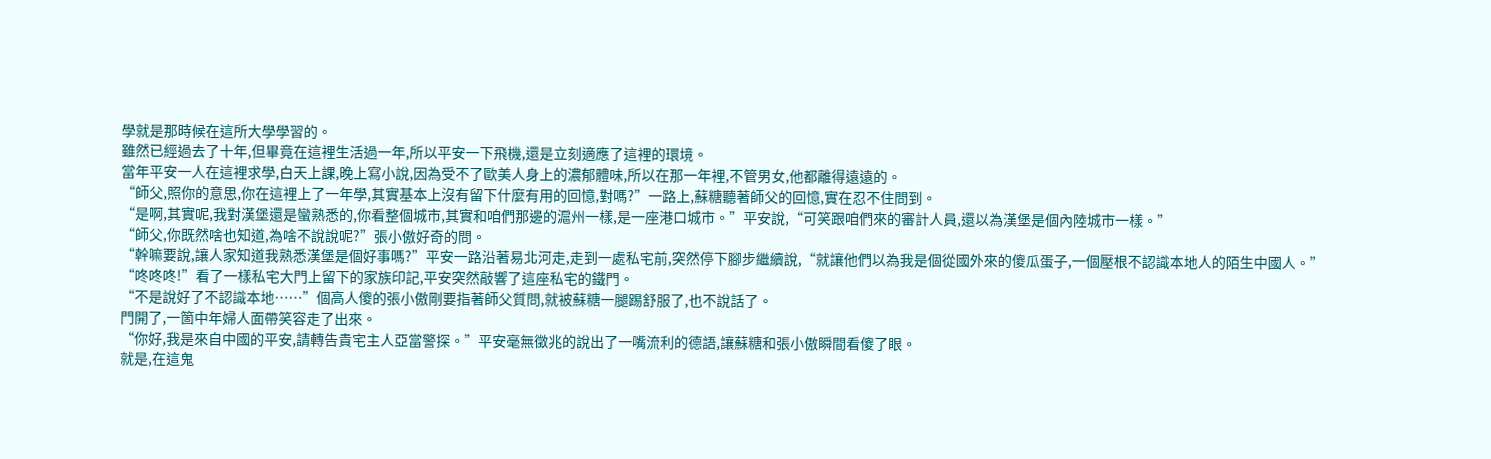學就是那時候在這所大學學習的。
雖然已經過去了十年,但畢竟在這裡生活過一年,所以平安一下飛機,還是立刻適應了這裡的環境。
當年平安一人在這裡求學,白天上課,晚上寫小說,因為受不了歐美人身上的濃郁體味,所以在那一年裡,不管男女,他都離得遠遠的。
“師父,照你的意思,你在這裡上了一年學,其實基本上沒有留下什麼有用的回憶,對嗎?”一路上,蘇糖聽著師父的回憶,實在忍不住問到。
“是啊,其實呢,我對漢堡還是蠻熟悉的,你看整個城市,其實和咱們那邊的滬州一樣,是一座港口城市。”平安說,“可笑跟咱們來的審計人員,還以為漢堡是個內陸城市一樣。”
“師父,你既然啥也知道,為啥不說說呢?”張小傲好奇的問。
“幹嘛要說,讓人家知道我熟悉漢堡是個好事嗎?”平安一路沿著易北河走,走到一處私宅前,突然停下腳步繼續說,“就讓他們以為我是個從國外來的傻瓜蛋子,一個壓根不認識本地人的陌生中國人。”
“咚咚咚!”看了一樣私宅大門上留下的家族印記,平安突然敲響了這座私宅的鐵門。
“不是說好了不認識本地……”個高人傻的張小傲剛要指著師父質問,就被蘇糖一腿踢舒服了,也不說話了。
門開了,一箇中年婦人面帶笑容走了出來。
“你好,我是來自中國的平安,請轉告貴宅主人亞當警探。”平安毫無徵兆的說出了一嘴流利的德語,讓蘇糖和張小傲瞬間看傻了眼。
就是,在這鬼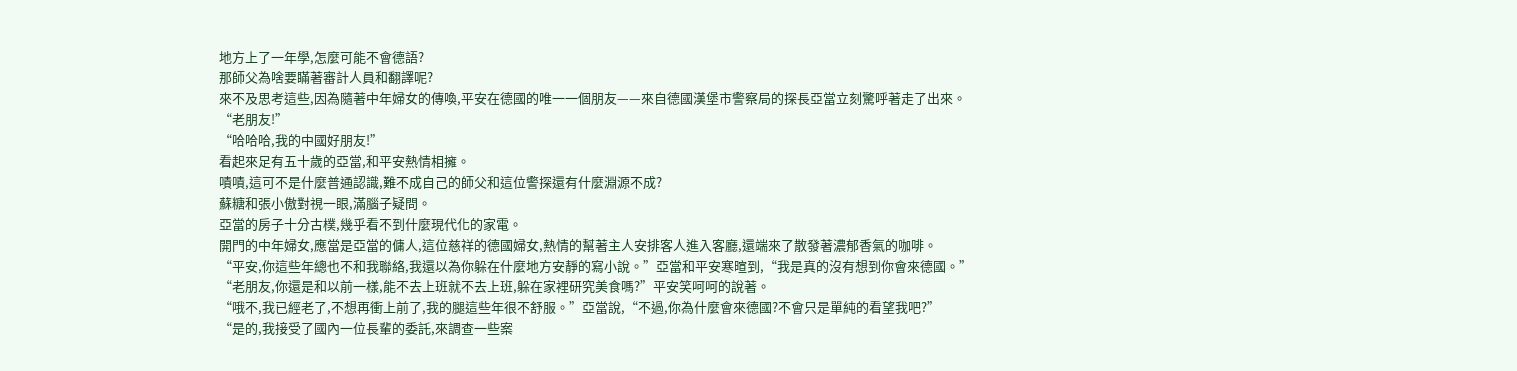地方上了一年學,怎麼可能不會德語?
那師父為啥要瞞著審計人員和翻譯呢?
來不及思考這些,因為隨著中年婦女的傳喚,平安在德國的唯一一個朋友——來自德國漢堡市警察局的探長亞當立刻驚呼著走了出來。
“老朋友!”
“哈哈哈,我的中國好朋友!”
看起來足有五十歲的亞當,和平安熱情相擁。
嘖嘖,這可不是什麼普通認識,難不成自己的師父和這位警探還有什麼淵源不成?
蘇糖和張小傲對視一眼,滿腦子疑問。
亞當的房子十分古樸,幾乎看不到什麼現代化的家電。
開門的中年婦女,應當是亞當的傭人,這位慈祥的德國婦女,熱情的幫著主人安排客人進入客廳,還端來了散發著濃郁香氣的咖啡。
“平安,你這些年總也不和我聯絡,我還以為你躲在什麼地方安靜的寫小說。”亞當和平安寒暄到,“我是真的沒有想到你會來德國。”
“老朋友,你還是和以前一樣,能不去上班就不去上班,躲在家裡研究美食嗎?”平安笑呵呵的說著。
“哦不,我已經老了,不想再衝上前了,我的腿這些年很不舒服。”亞當說,“不過,你為什麼會來德國?不會只是單純的看望我吧?”
“是的,我接受了國內一位長輩的委託,來調查一些案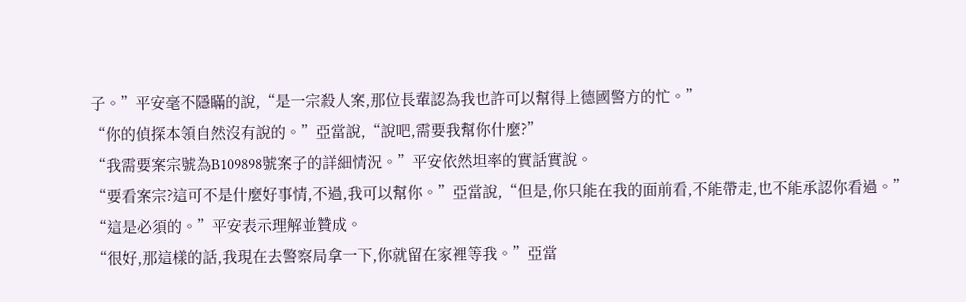子。”平安毫不隱瞞的說,“是一宗殺人案,那位長輩認為我也許可以幫得上德國警方的忙。”
“你的偵探本領自然沒有說的。”亞當說,“說吧,需要我幫你什麼?”
“我需要案宗號為B109898號案子的詳細情況。”平安依然坦率的實話實說。
“要看案宗?這可不是什麼好事情,不過,我可以幫你。”亞當說,“但是,你只能在我的面前看,不能帶走,也不能承認你看過。”
“這是必須的。”平安表示理解並贊成。
“很好,那這樣的話,我現在去警察局拿一下,你就留在家裡等我。”亞當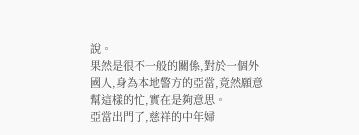說。
果然是很不一般的關係,對於一個外國人,身為本地警方的亞當,竟然願意幫這樣的忙,實在是夠意思。
亞當出門了,慈祥的中年婦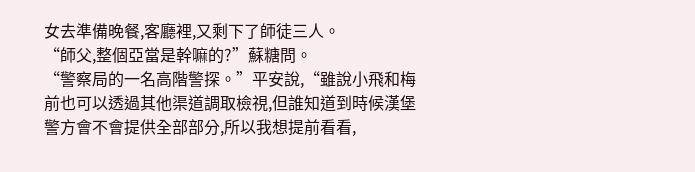女去準備晚餐,客廳裡,又剩下了師徒三人。
“師父,整個亞當是幹嘛的?”蘇糖問。
“警察局的一名高階警探。”平安說,“雖說小飛和梅前也可以透過其他渠道調取檢視,但誰知道到時候漢堡警方會不會提供全部部分,所以我想提前看看,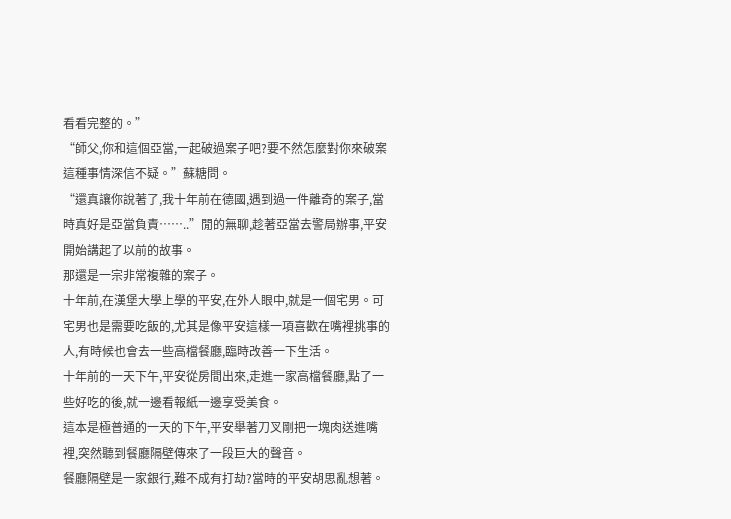看看完整的。”
“師父,你和這個亞當,一起破過案子吧?要不然怎麼對你來破案這種事情深信不疑。”蘇糖問。
“還真讓你說著了,我十年前在德國,遇到過一件離奇的案子,當時真好是亞當負責……..”閒的無聊,趁著亞當去警局辦事,平安開始講起了以前的故事。
那還是一宗非常複雜的案子。
十年前,在漢堡大學上學的平安,在外人眼中,就是一個宅男。可宅男也是需要吃飯的,尤其是像平安這樣一項喜歡在嘴裡挑事的人,有時候也會去一些高檔餐廳,臨時改善一下生活。
十年前的一天下午,平安從房間出來,走進一家高檔餐廳,點了一些好吃的後,就一邊看報紙一邊享受美食。
這本是極普通的一天的下午,平安舉著刀叉剛把一塊肉送進嘴裡,突然聽到餐廳隔壁傳來了一段巨大的聲音。
餐廳隔壁是一家銀行,難不成有打劫?當時的平安胡思亂想著。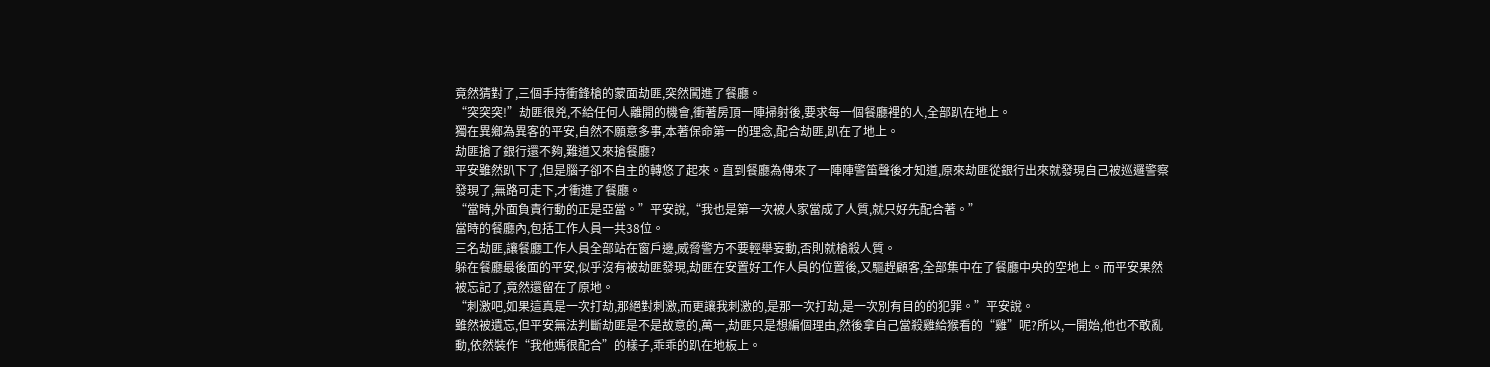竟然猜對了,三個手持衝鋒槍的蒙面劫匪,突然闖進了餐廳。
“突突突!”劫匪很兇,不給任何人離開的機會,衝著房頂一陣掃射後,要求每一個餐廳裡的人,全部趴在地上。
獨在異鄉為異客的平安,自然不願意多事,本著保命第一的理念,配合劫匪,趴在了地上。
劫匪搶了銀行還不夠,難道又來搶餐廳?
平安雖然趴下了,但是腦子卻不自主的轉悠了起來。直到餐廳為傳來了一陣陣警笛聲後才知道,原來劫匪從銀行出來就發現自己被巡邏警察發現了,無路可走下,才衝進了餐廳。
“當時,外面負責行動的正是亞當。”平安說,“我也是第一次被人家當成了人質,就只好先配合著。”
當時的餐廳內,包括工作人員一共38位。
三名劫匪,讓餐廳工作人員全部站在窗戶邊,威脅警方不要輕舉妄動,否則就槍殺人質。
躲在餐廳最後面的平安,似乎沒有被劫匪發現,劫匪在安置好工作人員的位置後,又驅趕顧客,全部集中在了餐廳中央的空地上。而平安果然被忘記了,竟然還留在了原地。
“刺激吧,如果這真是一次打劫,那絕對刺激,而更讓我刺激的,是那一次打劫,是一次別有目的的犯罪。”平安說。
雖然被遺忘,但平安無法判斷劫匪是不是故意的,萬一,劫匪只是想編個理由,然後拿自己當殺雞給猴看的“雞”呢?所以,一開始,他也不敢亂動,依然裝作“我他媽很配合”的樣子,乖乖的趴在地板上。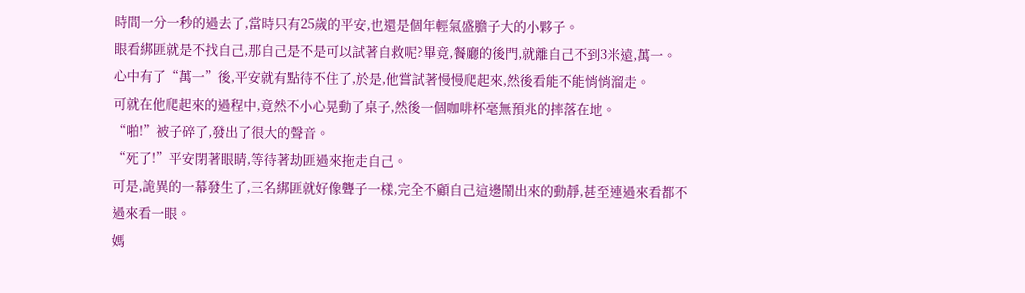時間一分一秒的過去了,當時只有25歲的平安,也還是個年輕氣盛膽子大的小夥子。
眼看綁匪就是不找自己,那自己是不是可以試著自救呢?畢竟,餐廳的後門,就離自己不到3米遠,萬一。
心中有了“萬一”後,平安就有點待不住了,於是,他嘗試著慢慢爬起來,然後看能不能悄悄溜走。
可就在他爬起來的過程中,竟然不小心晃動了桌子,然後一個咖啡杯毫無預兆的摔落在地。
“啪!”被子碎了,發出了很大的聲音。
“死了!”平安閉著眼睛,等待著劫匪過來拖走自己。
可是,詭異的一幕發生了,三名綁匪就好像聾子一樣,完全不顧自己這邊鬧出來的動靜,甚至連過來看都不過來看一眼。
媽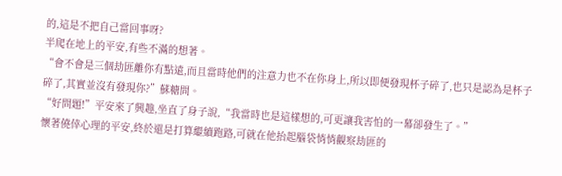的,這是不把自己當回事呀?
半爬在地上的平安,有些不滿的想著。
“會不會是三個劫匪離你有點遠,而且當時他們的注意力也不在你身上,所以即便發現杯子碎了,也只是認為是杯子碎了,其實並沒有發現你?”蘇糖問。
“好問題!”平安來了興趣,坐直了身子說,“我當時也是這樣想的,可更讓我害怕的一幕卻發生了。”
懷著僥倖心理的平安,終於還是打算繼續跑路,可就在他抬起腦袋悄悄觀察劫匪的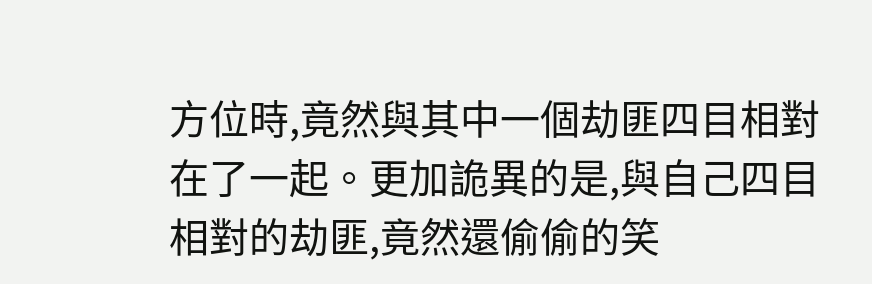方位時,竟然與其中一個劫匪四目相對在了一起。更加詭異的是,與自己四目相對的劫匪,竟然還偷偷的笑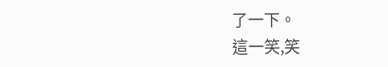了一下。
這一笑,笑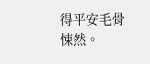得平安毛骨悚然。